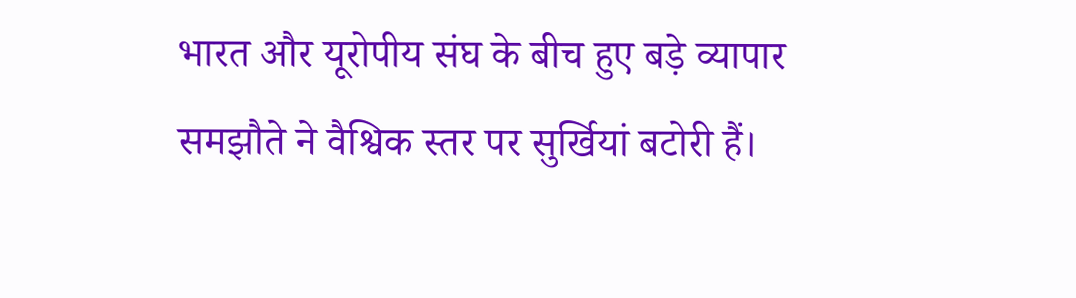भारत और यूरोपीय संघ के बीच हुए बड़े व्यापार समझौते ने वैश्विक स्तर पर सुर्खियां बटोरी हैं।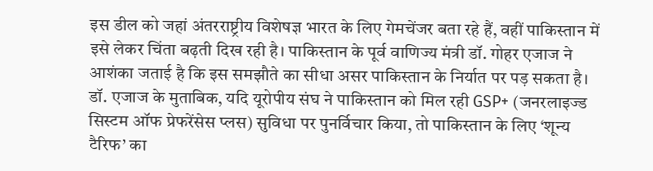इस डील को जहां अंतरराष्ट्रीय विशेषज्ञ भारत के लिए गेमचेंजर बता रहे हैं, वहीं पाकिस्तान में इसे लेकर चिंता बढ़ती दिख रही है। पाकिस्तान के पूर्व वाणिज्य मंत्री डॉ. गोहर एजाज ने आशंका जताई है कि इस समझौते का सीधा असर पाकिस्तान के निर्यात पर पड़ सकता है।
डॉ. एजाज के मुताबिक, यदि यूरोपीय संघ ने पाकिस्तान को मिल रही GSP+ (जनरलाइज्ड सिस्टम ऑफ प्रेफरेंसेस प्लस) सुविधा पर पुनर्विचार किया, तो पाकिस्तान के लिए ‘शून्य टैरिफ’ का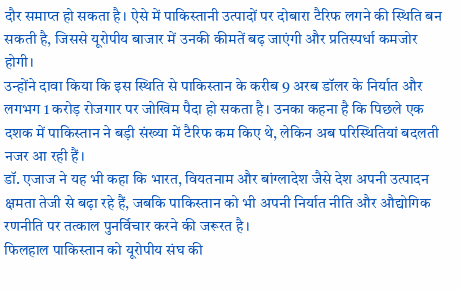दौर समाप्त हो सकता है। ऐसे में पाकिस्तानी उत्पादों पर दोबारा टैरिफ लगने की स्थिति बन सकती है, जिससे यूरोपीय बाजार में उनकी कीमतें बढ़ जाएंगी और प्रतिस्पर्धा कमजोर होगी।
उन्होंने दावा किया कि इस स्थिति से पाकिस्तान के करीब 9 अरब डॉलर के निर्यात और लगभग 1 करोड़ रोजगार पर जोखिम पैदा हो सकता है। उनका कहना है कि पिछले एक दशक में पाकिस्तान ने बड़ी संख्या में टैरिफ कम किए थे, लेकिन अब परिस्थितियां बदलती नजर आ रही हैं।
डॉ. एजाज ने यह भी कहा कि भारत, वियतनाम और बांग्लादेश जैसे देश अपनी उत्पादन क्षमता तेजी से बढ़ा रहे हैं, जबकि पाकिस्तान को भी अपनी निर्यात नीति और औद्योगिक रणनीति पर तत्काल पुनर्विचार करने की जरूरत है।
फिलहाल पाकिस्तान को यूरोपीय संघ की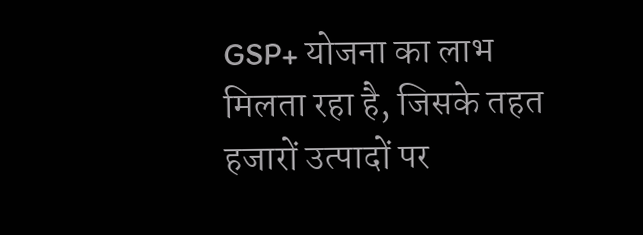GSP+ योजना का लाभ मिलता रहा है, जिसके तहत हजारों उत्पादों पर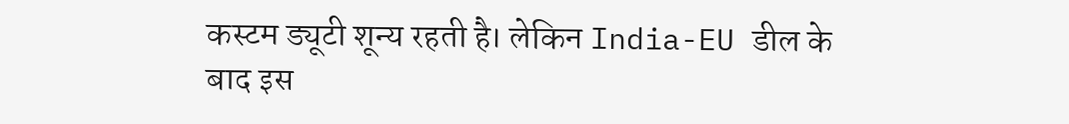कस्टम ड्यूटी शून्य रहती है। लेकिन India-EU डील के बाद इस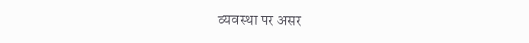व्यवस्था पर असर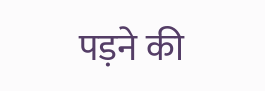पड़ने की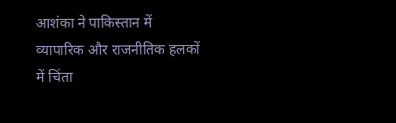आशंका ने पाकिस्तान में व्यापारिक और राजनीतिक हलकों में चिंता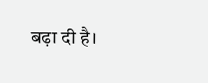बढ़ा दी है।